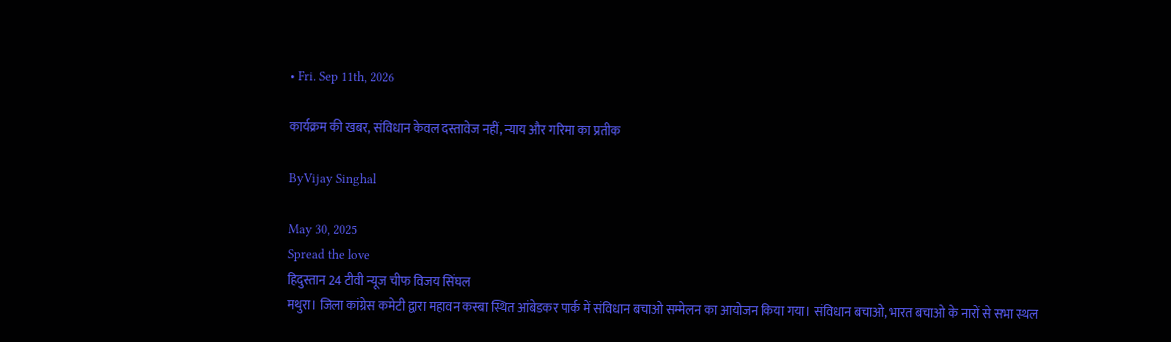• Fri. Sep 11th, 2026

कार्यक्रम की खबर, संविधान केवल दस्तावेज नहीं, न्याय और गरिमा का प्रतीक

ByVijay Singhal

May 30, 2025
Spread the love
हिदुस्तान 24 टीवी न्यूज चीफ विजय सिंघल
मथुरा। जिला कांग्रेस कमेटी द्वारा महावन कस्बा स्थित आंबेडकर पार्क में संविधान बचाओ सम्मेलन का आयोजन किया गया। संविधान बचाओ, भारत बचाओ के नारों से सभा स्थल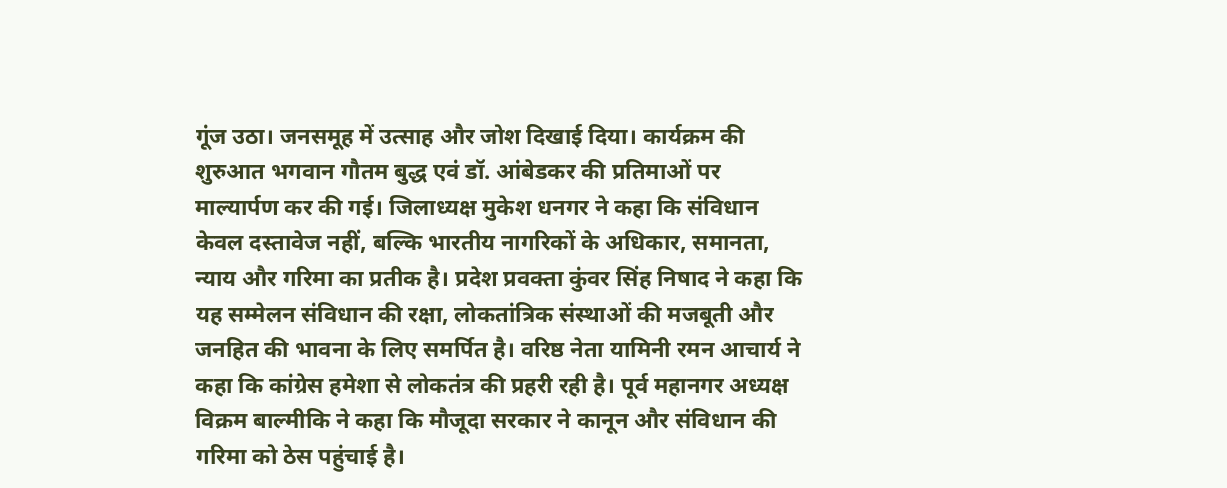गूंज उठा। जनसमूह में उत्साह और जोश दिखाई दिया। कार्यक्रम की शुरुआत भगवान गौतम बुद्ध एवं डॉ. आंबेडकर की प्रतिमाओं पर माल्यार्पण कर की गई। जिलाध्यक्ष मुकेश धनगर ने कहा कि संविधान केवल दस्तावेज नहीं, बल्कि भारतीय नागरिकों के अधिकार, समानता, न्याय और गरिमा का प्रतीक है। प्रदेश प्रवक्ता कुंवर सिंह निषाद ने कहा कि यह सम्मेलन संविधान की रक्षा, लोकतांत्रिक संस्थाओं की मजबूती और जनहित की भावना के लिए समर्पित है। वरिष्ठ नेता यामिनी रमन आचार्य ने कहा कि कांग्रेस हमेशा से लोकतंत्र की प्रहरी रही है। पूर्व महानगर अध्यक्ष विक्रम बाल्मीकि ने कहा कि मौजूदा सरकार ने कानून और संविधान की गरिमा को ठेस पहुंचाई है।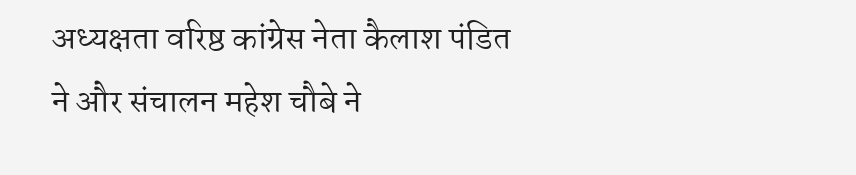अध्यक्षता वरिष्ठ कांग्रेस नेता कैलाश पंडित ने और संचालन महेश चौबे ने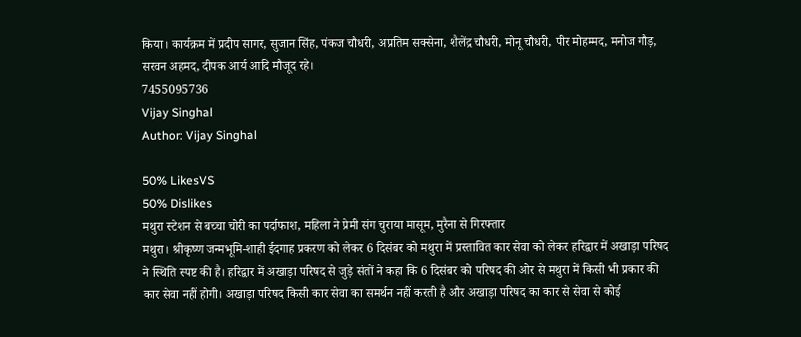किया। कार्यक्रम में प्रदीप सागर, सुजान सिंह, पंकज चौधरी, अप्रतिम सक्सेना, शैलेंद्र चौधरी, मोनू चौधरी, पीर मोहम्मद, मनोज गौड़, सरवन अहमद, दीपक आर्य आदि मौजूद रहे।
7455095736
Vijay Singhal
Author: Vijay Singhal

50% LikesVS
50% Dislikes
मथुरा स्टेशन से बच्चा चोरी का पर्दाफाश, महिला ने प्रेमी संग चुराया मासूम, मुरैना से गिरफ्तार
मथुरा। श्रीकृष्ण जन्मभूमि-शाही ईदगाह प्रकरण को लेकर 6 दिसंबर को मथुरा में प्रस्तावित कार सेवा को लेकर हरिद्वार में अखाड़ा परिषद ने स्थिति स्पष्ट की है। हरिद्वार में अखाड़ा परिषद से जुड़े संतों ने कहा कि 6 दिसंबर को परिषद की ओर से मथुरा में किसी भी प्रकार की कार सेवा नहीं होगी। अखाड़ा परिषद किसी कार सेवा का समर्थन नहीं करती है और अखाड़ा परिषद का कार से सेवा से कोई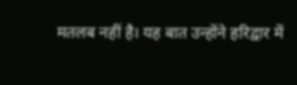मतलब नहीं है। यह बात उन्होंने हरिद्वार में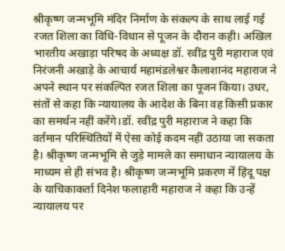श्रीकृष्ण जन्मभूमि मंदिर निर्माण के संकल्प के साथ लाई गई रजत शिला का विधि-विधान से पूजन के दौरान कही। अखिल भारतीय अखाड़ा परिषद के अध्यक्ष डॉ. रवींद्र पुरी महाराज एवं निरंजनी अखाड़े के आचार्य महामंडलेश्वर कैलाशानंद महाराज ने अपने स्थान पर संकल्पित रजत शिला का पूजन किया। उधर, संतों से कहा कि न्यायालय के आदेश के बिना वह किसी प्रकार का समर्थन नहीं करेंगे।डॉ. रवींद्र पुरी महाराज ने कहा कि वर्तमान परिस्थितियों में ऐसा कोई कदम नहीं उठाया जा सकता है। श्रीकृष्ण जन्मभूमि से जुड़े मामले का समाधान न्यायालय के माध्यम से ही संभव है। श्रीकृष्ण जन्मभूमि प्रकरण में हिंदू पक्ष के याचिकाकर्ता दिनेश फलाहारी महाराज ने कहा कि उन्हें न्यायालय पर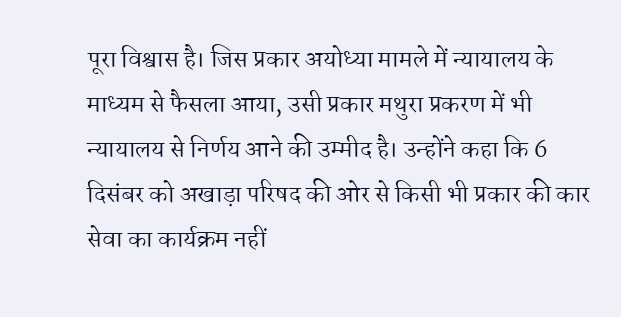पूरा विश्वास है। जिस प्रकार अयोध्या मामले में न्यायालय के माध्यम से फैसला आया, उसी प्रकार मथुरा प्रकरण में भी न्यायालय से निर्णय आने की उम्मीद है। उन्होंने कहा कि 6 दिसंबर को अखाड़ा परिषद की ओर से किसी भी प्रकार की कार सेवा का कार्यक्रम नहीं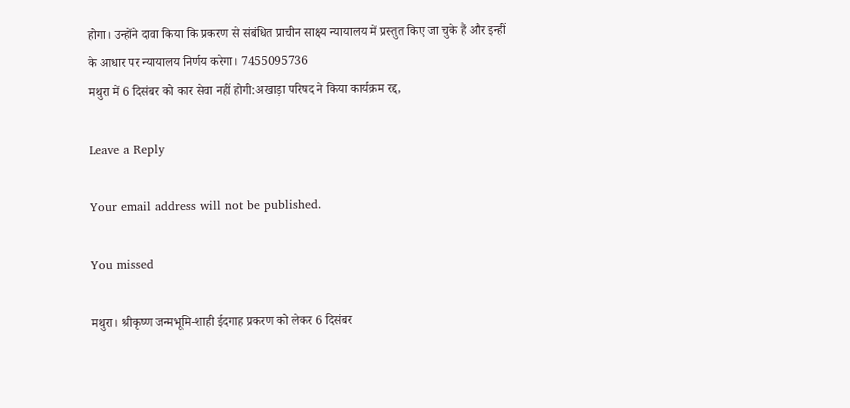होगा। उन्होंने दावा किया कि प्रकरण से संबंधित प्राचीन साक्ष्य न्यायालय में प्रस्तुत किए जा चुके हैं और इन्हीं के आधार पर न्यायालय निर्णय करेगा। 7455095736
मथुरा में 6 दिसंबर को कार सेवा नहीं होगी:अखाड़ा परिषद ने किया कार्यक्रम रद्द,

Leave a Reply

Your email address will not be published.

You missed

मथुरा। श्रीकृष्ण जन्मभूमि-शाही ईदगाह प्रकरण को लेकर 6 दिसंबर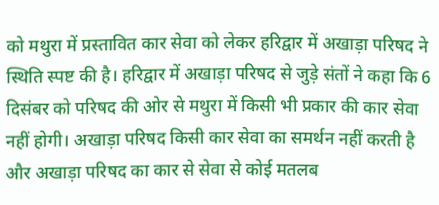को मथुरा में प्रस्तावित कार सेवा को लेकर हरिद्वार में अखाड़ा परिषद ने स्थिति स्पष्ट की है। हरिद्वार में अखाड़ा परिषद से जुड़े संतों ने कहा कि 6 दिसंबर को परिषद की ओर से मथुरा में किसी भी प्रकार की कार सेवा नहीं होगी। अखाड़ा परिषद किसी कार सेवा का समर्थन नहीं करती है और अखाड़ा परिषद का कार से सेवा से कोई मतलब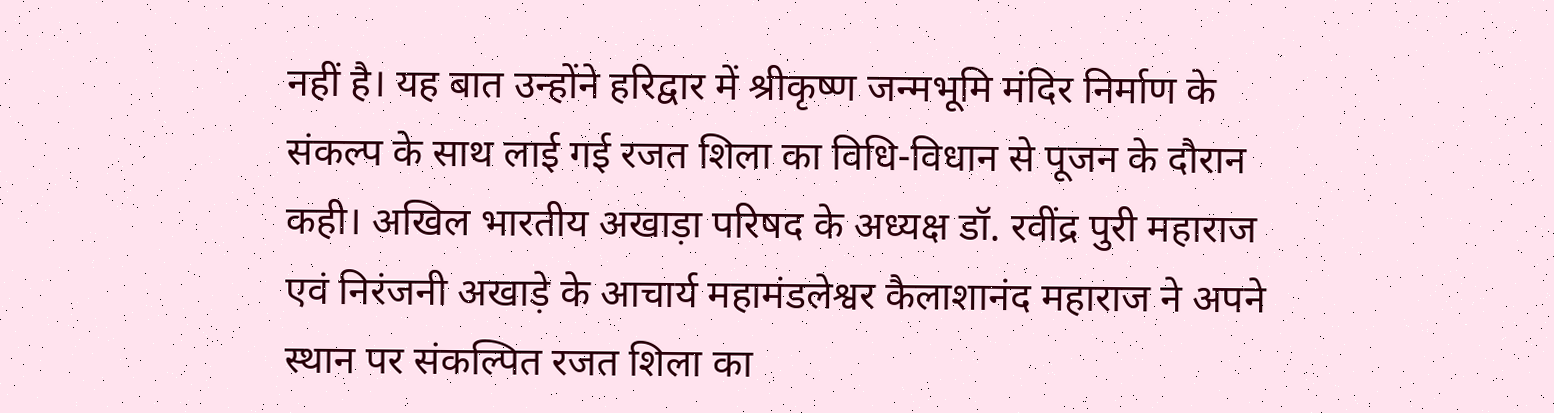नहीं है। यह बात उन्होंने हरिद्वार में श्रीकृष्ण जन्मभूमि मंदिर निर्माण के संकल्प के साथ लाई गई रजत शिला का विधि-विधान से पूजन के दौरान कही। अखिल भारतीय अखाड़ा परिषद के अध्यक्ष डॉ. रवींद्र पुरी महाराज एवं निरंजनी अखाड़े के आचार्य महामंडलेश्वर कैलाशानंद महाराज ने अपने स्थान पर संकल्पित रजत शिला का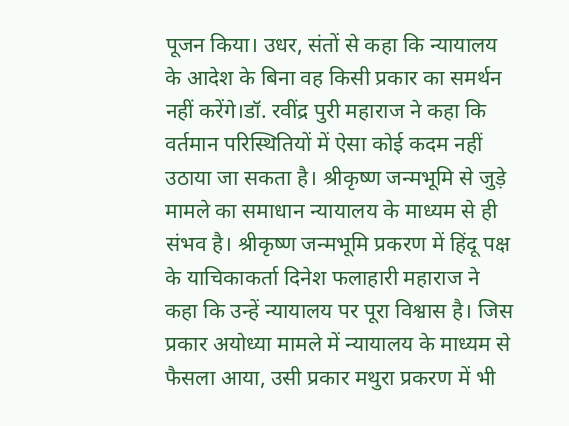पूजन किया। उधर, संतों से कहा कि न्यायालय के आदेश के बिना वह किसी प्रकार का समर्थन नहीं करेंगे।डॉ. रवींद्र पुरी महाराज ने कहा कि वर्तमान परिस्थितियों में ऐसा कोई कदम नहीं उठाया जा सकता है। श्रीकृष्ण जन्मभूमि से जुड़े मामले का समाधान न्यायालय के माध्यम से ही संभव है। श्रीकृष्ण जन्मभूमि प्रकरण में हिंदू पक्ष के याचिकाकर्ता दिनेश फलाहारी महाराज ने कहा कि उन्हें न्यायालय पर पूरा विश्वास है। जिस प्रकार अयोध्या मामले में न्यायालय के माध्यम से फैसला आया, उसी प्रकार मथुरा प्रकरण में भी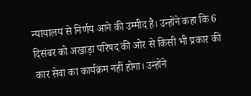न्यायालय से निर्णय आने की उम्मीद है। उन्होंने कहा कि 6 दिसंबर को अखाड़ा परिषद की ओर से किसी भी प्रकार की कार सेवा का कार्यक्रम नहीं होगा। उन्होंने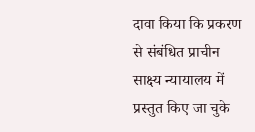दावा किया कि प्रकरण से संबंधित प्राचीन साक्ष्य न्यायालय में प्रस्तुत किए जा चुके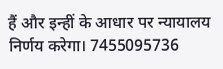हैं और इन्हीं के आधार पर न्यायालय निर्णय करेगा। 7455095736